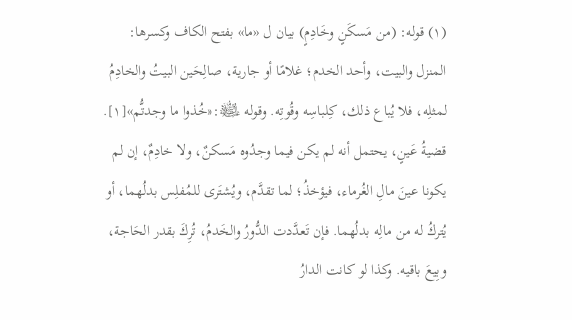(١) قوله: (من مَسكَنٍ وخَادِمٍ) بيان ل «ما» بفتح الكاف وكسرها: المنزل والبيت، وأحد الخدم؛ غلامًا أو جارية، صالِحَين البيتُ والخادِمُ لمثلِه، فلا يُباع ذلك، كِلباسِه وقُوتِه. وقوله ﵊:«خُذوا ما وجدتُّم»[١]. قضيةُ عَينٍ، يحتمل أنه لم يكن فيما وجدُوه مَسكنٌ، ولا خادِمٌ، إن لم يكونا عينَ مالِ الغُرماء، فيؤخذُ؛ لما تقدَّم، ويُشتَرى للمُفلِس بدلُهما، أو يُتركُ له من مالِه بدلُهما. فإن تَعدَّدت الدُّورُ والخَدمُ، تُرِكَ بقدر الحَاجة، وبِيعَ باقيه. وكذا لو كانت الدارُ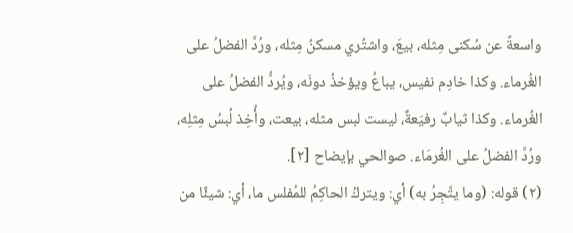واسعةً عن سُكنى مِثله، بيعَ، واشتُري مسكنُ مِثله، ورُدَّ الفضلُ على الغُرماء. وكذا خادِم نفيس، يباعُ ويؤخذُ دونَه، ويُردُّ الفضلُ على الغُرماء. وكذا ثيابٌ رفيَعةٌ، ليست لبس مثله، بيعت، وأُخِذ لُبسُ مِثلِه، ورُدَّ الفضلُ على الغُرمَاء. صوالحي بإيضاح [٢].
(٢) قوله: (وما يتَّجِرُ به) أي: ويتركُ الحاكِمُ للمُفلس ما، أي: شيئًا من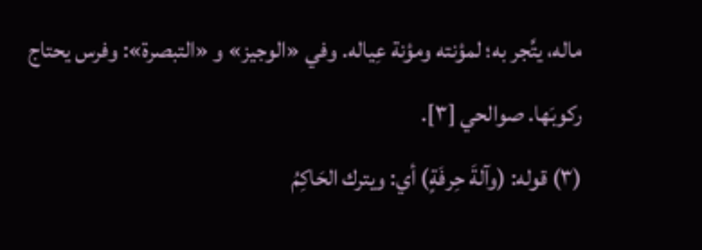ماله، يتَّجر به؛ لمؤنته ومؤنة عِياله. وفي «الوجيز» و «التبصرة»: وفرس يحتاج ركوبَها. صوالحي [٣].
(٣) قوله: (وآلةَ حِرفَةٍ) أي: ويترك الحَاكِمُ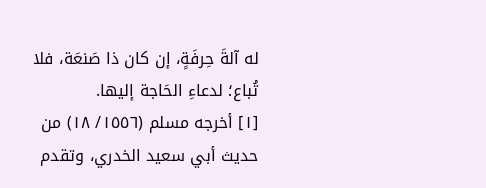له آلةَ حِرفَةٍ، إن كان ذا صَنعَة، فلا تُباع؛ لدعاءِ الحَاجة إليها.
[١] أخرجه مسلم (١٥٥٦/ ١٨) من حديث أبي سعيد الخدري، وتقدم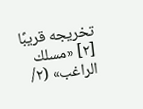تخريجه قريبًا [٢] «مسلك الراغب» (٢/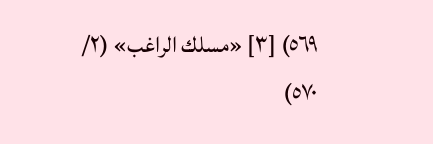٥٦٩) [٣] «مسلك الراغب» (٢/ ٥٧٠)